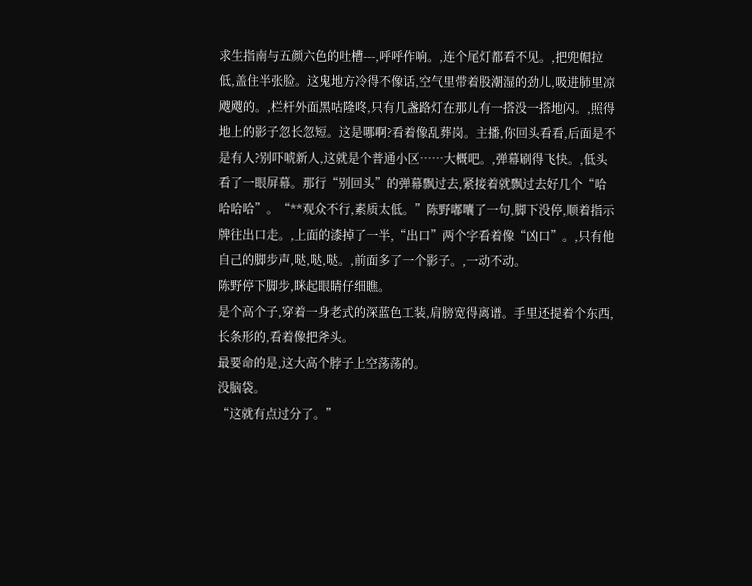求生指南与五颜六色的吐槽---,呼呼作响。,连个尾灯都看不见。,把兜帽拉低,盖住半张脸。这鬼地方冷得不像话,空气里带着股潮湿的劲儿,吸进肺里凉飕飕的。,栏杆外面黑咕隆咚,只有几盏路灯在那儿有一搭没一搭地闪。,照得地上的影子忽长忽短。这是哪啊?看着像乱葬岗。主播,你回头看看,后面是不是有人?别吓唬新人,这就是个普通小区……大概吧。,弹幕刷得飞快。,低头看了一眼屏幕。那行“别回头”的弹幕飘过去,紧接着就飘过去好几个“哈哈哈哈”。“**观众不行,素质太低。”陈野嘟囔了一句,脚下没停,顺着指示牌往出口走。,上面的漆掉了一半,“出口”两个字看着像“凶口”。,只有他自己的脚步声,哒,哒,哒。,前面多了一个影子。,一动不动。
陈野停下脚步,眯起眼睛仔细瞧。
是个高个子,穿着一身老式的深蓝色工装,肩膀宽得离谱。手里还提着个东西,长条形的,看着像把斧头。
最要命的是,这大高个脖子上空荡荡的。
没脑袋。
“这就有点过分了。”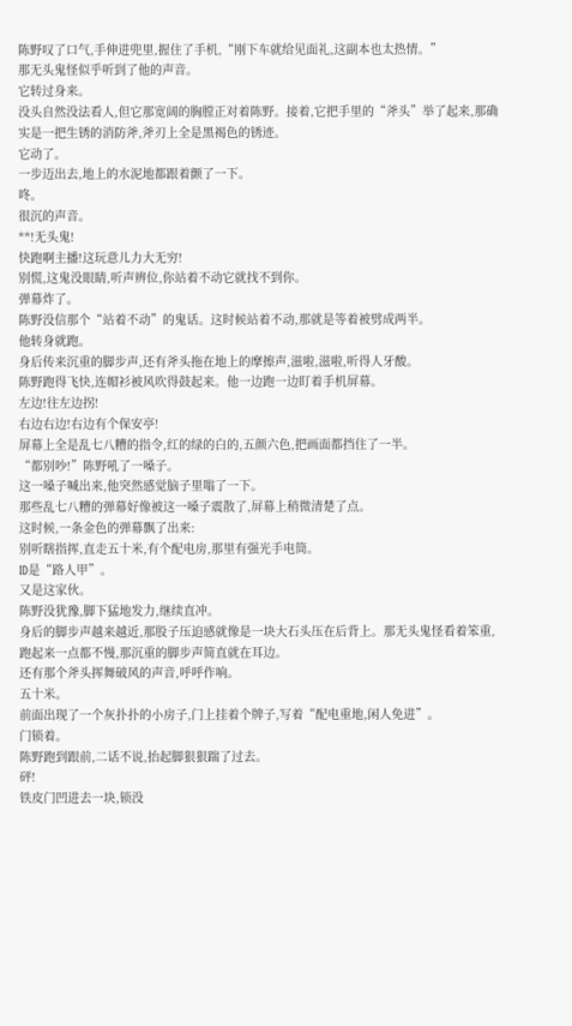陈野叹了口气,手伸进兜里,握住了手机,“刚下车就给见面礼,这副本也太热情。”
那无头鬼怪似乎听到了他的声音。
它转过身来。
没头自然没法看人,但它那宽阔的胸膛正对着陈野。接着,它把手里的“斧头”举了起来,那确实是一把生锈的消防斧,斧刃上全是黑褐色的锈迹。
它动了。
一步迈出去,地上的水泥地都跟着颤了一下。
咚。
很沉的声音。
**!无头鬼!
快跑啊主播!这玩意儿力大无穷!
别慌,这鬼没眼睛,听声辨位,你站着不动它就找不到你。
弹幕炸了。
陈野没信那个“站着不动”的鬼话。这时候站着不动,那就是等着被劈成两半。
他转身就跑。
身后传来沉重的脚步声,还有斧头拖在地上的摩擦声,滋啦,滋啦,听得人牙酸。
陈野跑得飞快,连帽衫被风吹得鼓起来。他一边跑一边盯着手机屏幕。
左边!往左边拐!
右边右边!右边有个保安亭!
屏幕上全是乱七八糟的指令,红的绿的白的,五颜六色,把画面都挡住了一半。
“都别吵!”陈野吼了一嗓子。
这一嗓子喊出来,他突然感觉脑子里嗡了一下。
那些乱七八糟的弹幕好像被这一嗓子震散了,屏幕上稍微清楚了点。
这时候,一条金色的弹幕飘了出来:
别听瞎指挥,直走五十米,有个配电房,那里有强光手电筒。
ID是“路人甲”。
又是这家伙。
陈野没犹豫,脚下猛地发力,继续直冲。
身后的脚步声越来越近,那股子压迫感就像是一块大石头压在后背上。那无头鬼怪看着笨重,跑起来一点都不慢,那沉重的脚步声简直就在耳边。
还有那个斧头挥舞破风的声音,呼呼作响。
五十米。
前面出现了一个灰扑扑的小房子,门上挂着个牌子,写着“配电重地,闲人免进”。
门锁着。
陈野跑到跟前,二话不说,抬起脚狠狠踹了过去。
砰!
铁皮门凹进去一块,锁没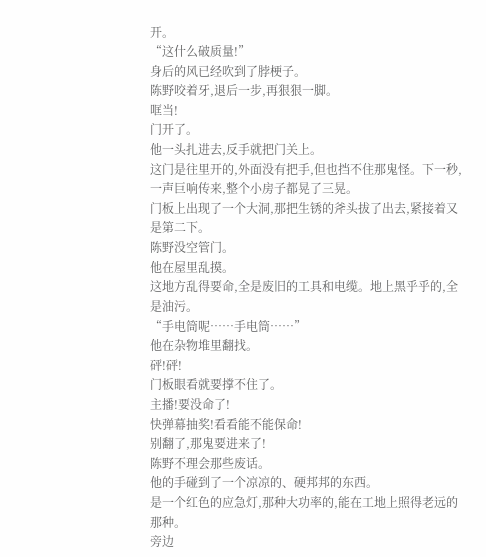开。
“这什么破质量!”
身后的风已经吹到了脖梗子。
陈野咬着牙,退后一步,再狠狠一脚。
哐当!
门开了。
他一头扎进去,反手就把门关上。
这门是往里开的,外面没有把手,但也挡不住那鬼怪。下一秒,一声巨响传来,整个小房子都晃了三晃。
门板上出现了一个大洞,那把生锈的斧头拔了出去,紧接着又是第二下。
陈野没空管门。
他在屋里乱摸。
这地方乱得要命,全是废旧的工具和电缆。地上黑乎乎的,全是油污。
“手电筒呢……手电筒……”
他在杂物堆里翻找。
砰!砰!
门板眼看就要撑不住了。
主播!要没命了!
快弹幕抽奖!看看能不能保命!
别翻了,那鬼要进来了!
陈野不理会那些废话。
他的手碰到了一个凉凉的、硬邦邦的东西。
是一个红色的应急灯,那种大功率的,能在工地上照得老远的那种。
旁边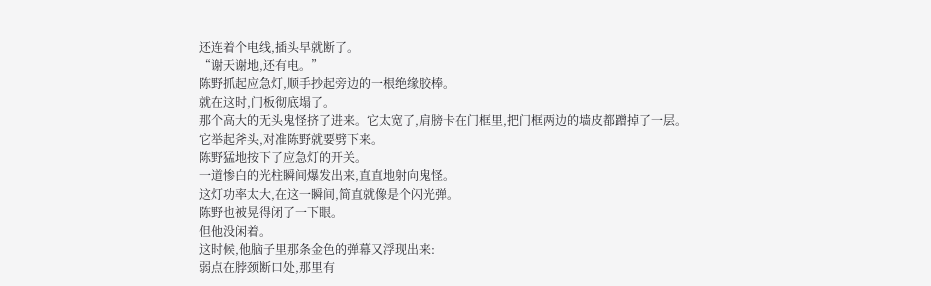还连着个电线,插头早就断了。
“谢天谢地,还有电。”
陈野抓起应急灯,顺手抄起旁边的一根绝缘胶棒。
就在这时,门板彻底塌了。
那个高大的无头鬼怪挤了进来。它太宽了,肩膀卡在门框里,把门框两边的墙皮都蹭掉了一层。
它举起斧头,对准陈野就要劈下来。
陈野猛地按下了应急灯的开关。
一道惨白的光柱瞬间爆发出来,直直地射向鬼怪。
这灯功率太大,在这一瞬间,简直就像是个闪光弹。
陈野也被晃得闭了一下眼。
但他没闲着。
这时候,他脑子里那条金色的弹幕又浮现出来:
弱点在脖颈断口处,那里有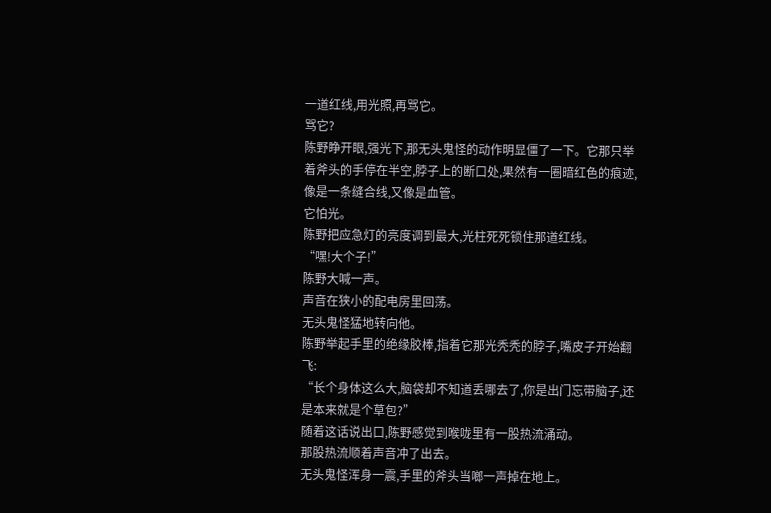一道红线,用光照,再骂它。
骂它?
陈野睁开眼,强光下,那无头鬼怪的动作明显僵了一下。它那只举着斧头的手停在半空,脖子上的断口处,果然有一圈暗红色的痕迹,像是一条缝合线,又像是血管。
它怕光。
陈野把应急灯的亮度调到最大,光柱死死锁住那道红线。
“嘿!大个子!”
陈野大喊一声。
声音在狭小的配电房里回荡。
无头鬼怪猛地转向他。
陈野举起手里的绝缘胶棒,指着它那光秃秃的脖子,嘴皮子开始翻飞:
“长个身体这么大,脑袋却不知道丢哪去了,你是出门忘带脑子,还是本来就是个草包?”
随着这话说出口,陈野感觉到喉咙里有一股热流涌动。
那股热流顺着声音冲了出去。
无头鬼怪浑身一震,手里的斧头当啷一声掉在地上。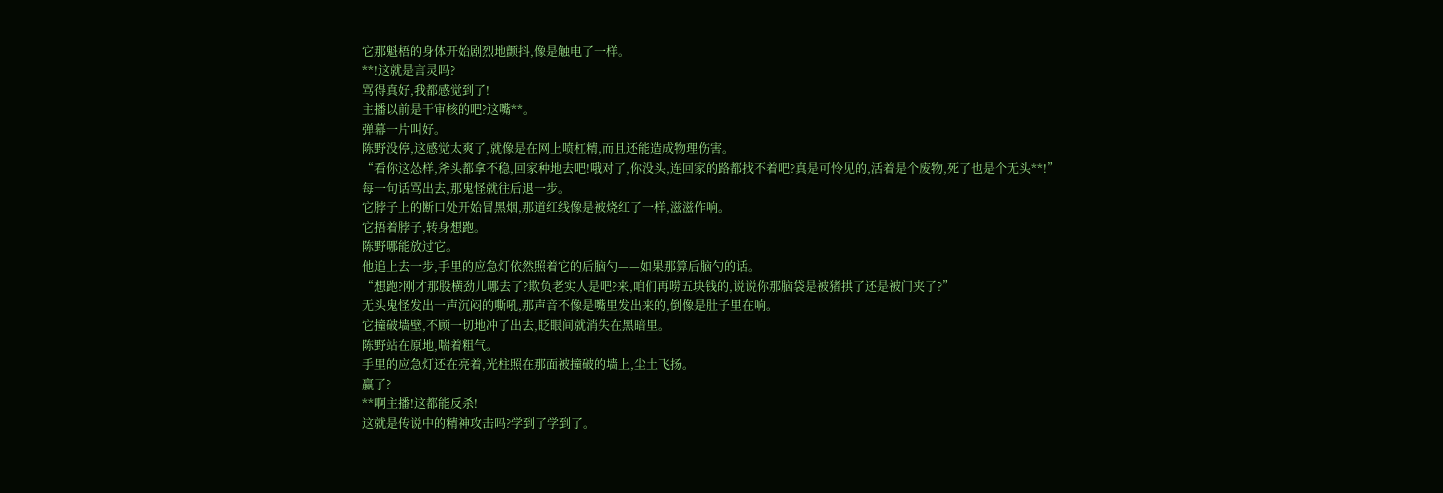它那魁梧的身体开始剧烈地颤抖,像是触电了一样。
**!这就是言灵吗?
骂得真好,我都感觉到了!
主播以前是干审核的吧?这嘴**。
弹幕一片叫好。
陈野没停,这感觉太爽了,就像是在网上喷杠精,而且还能造成物理伤害。
“看你这怂样,斧头都拿不稳,回家种地去吧!哦对了,你没头,连回家的路都找不着吧?真是可怜见的,活着是个废物,死了也是个无头**!”
每一句话骂出去,那鬼怪就往后退一步。
它脖子上的断口处开始冒黑烟,那道红线像是被烧红了一样,滋滋作响。
它捂着脖子,转身想跑。
陈野哪能放过它。
他追上去一步,手里的应急灯依然照着它的后脑勺——如果那算后脑勺的话。
“想跑?刚才那股横劲儿哪去了?欺负老实人是吧?来,咱们再唠五块钱的,说说你那脑袋是被猪拱了还是被门夹了?”
无头鬼怪发出一声沉闷的嘶吼,那声音不像是嘴里发出来的,倒像是肚子里在响。
它撞破墙壁,不顾一切地冲了出去,眨眼间就消失在黑暗里。
陈野站在原地,喘着粗气。
手里的应急灯还在亮着,光柱照在那面被撞破的墙上,尘土飞扬。
赢了?
**啊主播!这都能反杀!
这就是传说中的精神攻击吗?学到了学到了。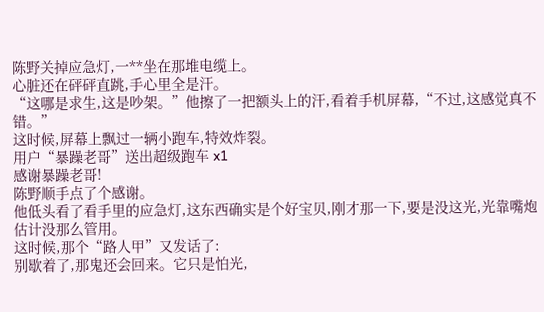陈野关掉应急灯,一**坐在那堆电缆上。
心脏还在砰砰直跳,手心里全是汗。
“这哪是求生,这是吵架。”他擦了一把额头上的汗,看着手机屏幕,“不过,这感觉真不错。”
这时候,屏幕上飘过一辆小跑车,特效炸裂。
用户“暴躁老哥”送出超级跑车 x1
感谢暴躁老哥!
陈野顺手点了个感谢。
他低头看了看手里的应急灯,这东西确实是个好宝贝,刚才那一下,要是没这光,光靠嘴炮估计没那么管用。
这时候,那个“路人甲”又发话了:
别歇着了,那鬼还会回来。它只是怕光,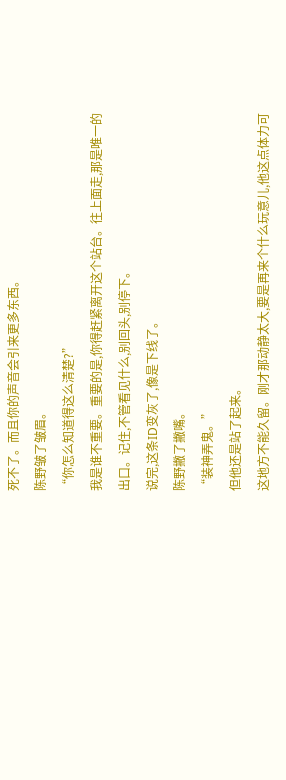死不了。而且你的声音会引来更多东西。
陈野皱了皱眉。
“你怎么知道得这么清楚?”
我是谁不重要。重要的是,你得赶紧离开这个站台。往上面走,那是唯一的出口。记住,不管看见什么,别回头,别停下。
说完,这条ID变灰了,像是下线了。
陈野撇了撇嘴。
“装神弄鬼。”
但他还是站了起来。
这地方不能久留。刚才那动静太大,要是再来个什么玩意儿,他这点体力可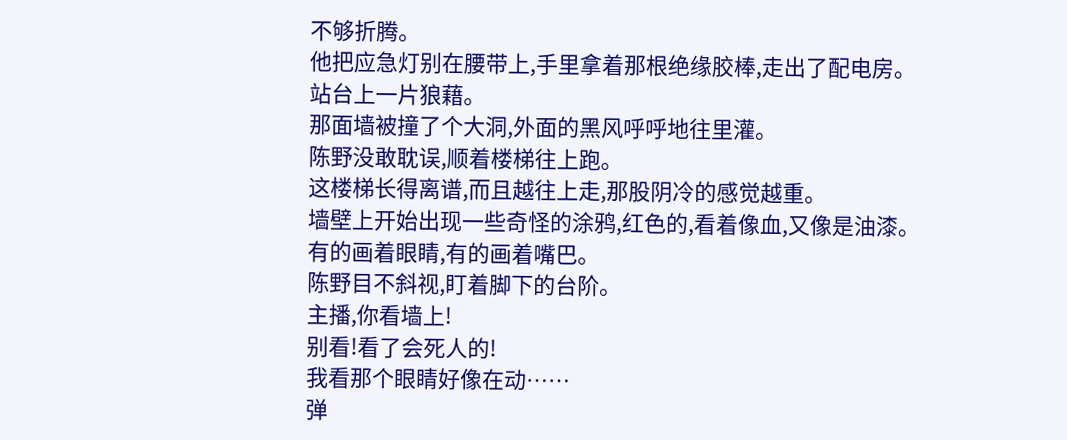不够折腾。
他把应急灯别在腰带上,手里拿着那根绝缘胶棒,走出了配电房。
站台上一片狼藉。
那面墙被撞了个大洞,外面的黑风呼呼地往里灌。
陈野没敢耽误,顺着楼梯往上跑。
这楼梯长得离谱,而且越往上走,那股阴冷的感觉越重。
墙壁上开始出现一些奇怪的涂鸦,红色的,看着像血,又像是油漆。
有的画着眼睛,有的画着嘴巴。
陈野目不斜视,盯着脚下的台阶。
主播,你看墙上!
别看!看了会死人的!
我看那个眼睛好像在动……
弹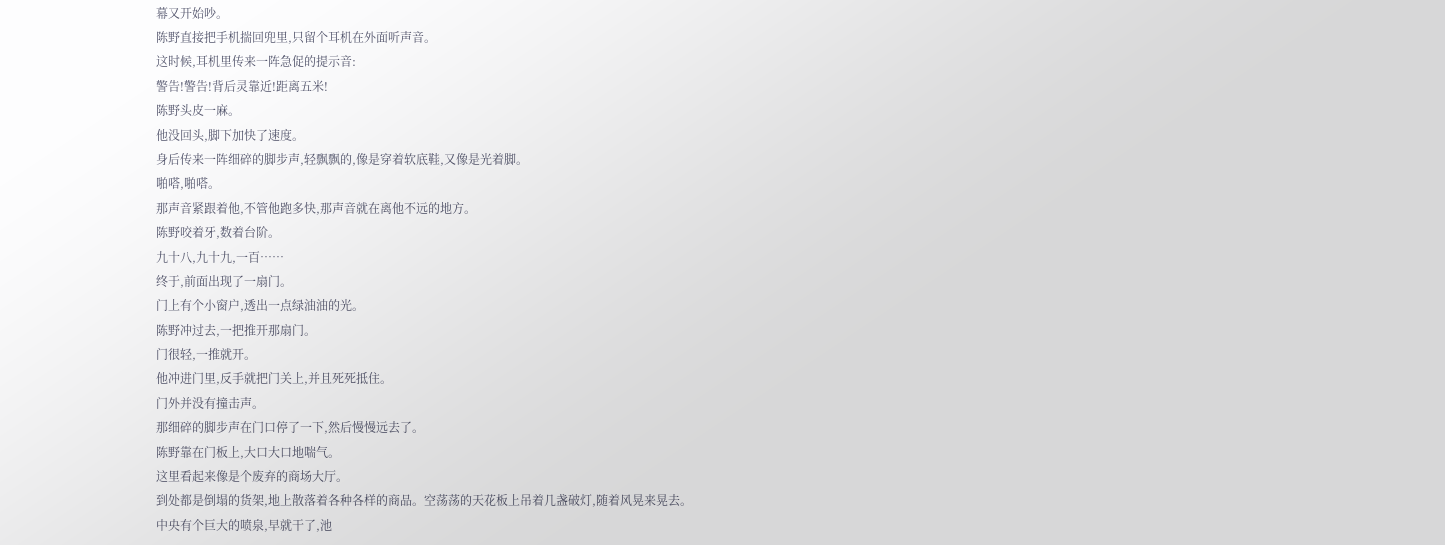幕又开始吵。
陈野直接把手机揣回兜里,只留个耳机在外面听声音。
这时候,耳机里传来一阵急促的提示音:
警告!警告!背后灵靠近!距离五米!
陈野头皮一麻。
他没回头,脚下加快了速度。
身后传来一阵细碎的脚步声,轻飘飘的,像是穿着软底鞋,又像是光着脚。
啪嗒,啪嗒。
那声音紧跟着他,不管他跑多快,那声音就在离他不远的地方。
陈野咬着牙,数着台阶。
九十八,九十九,一百……
终于,前面出现了一扇门。
门上有个小窗户,透出一点绿油油的光。
陈野冲过去,一把推开那扇门。
门很轻,一推就开。
他冲进门里,反手就把门关上,并且死死抵住。
门外并没有撞击声。
那细碎的脚步声在门口停了一下,然后慢慢远去了。
陈野靠在门板上,大口大口地喘气。
这里看起来像是个废弃的商场大厅。
到处都是倒塌的货架,地上散落着各种各样的商品。空荡荡的天花板上吊着几盏破灯,随着风晃来晃去。
中央有个巨大的喷泉,早就干了,池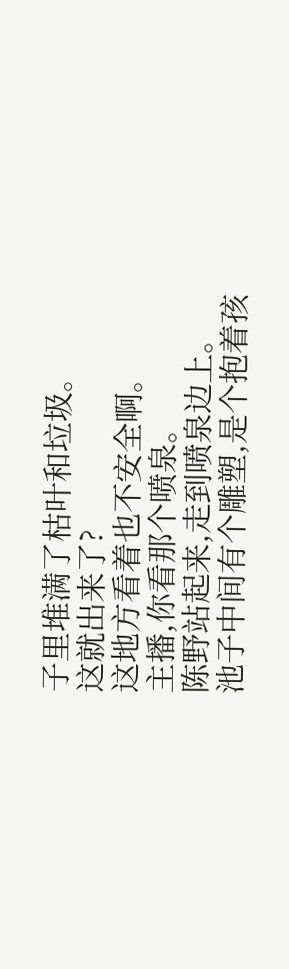子里堆满了枯叶和垃圾。
这就出来了?
这地方看着也不安全啊。
主播,你看那个喷泉。
陈野站起来,走到喷泉边上。
池子中间有个雕塑,是个抱着孩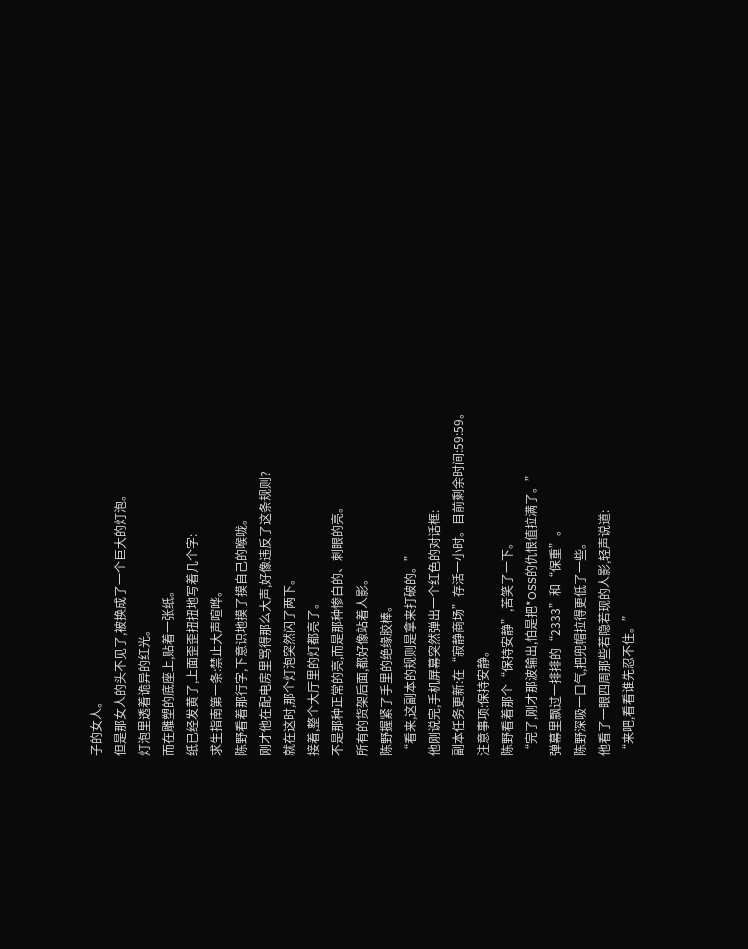子的女人。
但是那女人的头不见了,被换成了一个巨大的灯泡。
灯泡里透着诡异的红光。
而在雕塑的底座上,贴着一张纸。
纸已经发黄了,上面歪歪扭扭地写着几个字:
求生指南第一条:禁止大声喧哗。
陈野看着那行字,下意识地摸了摸自己的喉咙。
刚才他在配电房里骂得那么大声,好像违反了这条规则?
就在这时,那个灯泡突然闪了两下。
接着,整个大厅里的灯都亮了。
不是那种正常的亮,而是那种惨白的、刺眼的亮。
所有的货架后面,都好像站着人影。
陈野握紧了手里的绝缘胶棒。
“看来,这副本的规则是拿来打破的。”
他刚说完,手机屏幕突然弹出一个红色的对话框:
副本任务更新:在“寂静商场”存活一小时。目前剩余时间:59:59。
注意事项:保持安静。
陈野看着那个“保持安静”,苦笑了一下。
“完了,刚才那波输出,怕是把*OSS的仇恨值拉满了。”
弹幕里飘过一排排的“2333”和“保重”。
陈野深吸一口气,把兜帽拉得更低了一些。
他看了一眼四周那些若隐若现的人影,轻声说道:
“来吧,看看谁先忍不住。”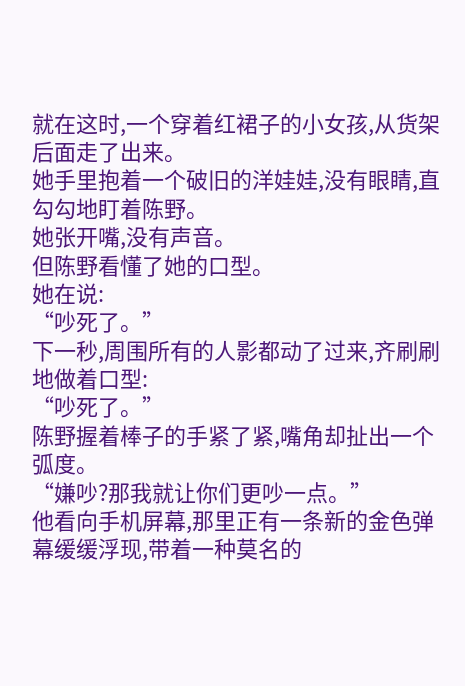就在这时,一个穿着红裙子的小女孩,从货架后面走了出来。
她手里抱着一个破旧的洋娃娃,没有眼睛,直勾勾地盯着陈野。
她张开嘴,没有声音。
但陈野看懂了她的口型。
她在说:
“吵死了。”
下一秒,周围所有的人影都动了过来,齐刷刷地做着口型:
“吵死了。”
陈野握着棒子的手紧了紧,嘴角却扯出一个弧度。
“嫌吵?那我就让你们更吵一点。”
他看向手机屏幕,那里正有一条新的金色弹幕缓缓浮现,带着一种莫名的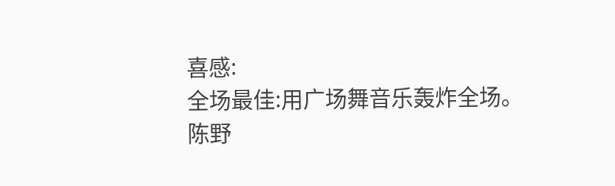喜感:
全场最佳:用广场舞音乐轰炸全场。
陈野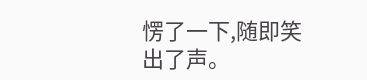愣了一下,随即笑出了声。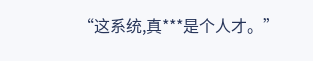“这系统,真***是个人才。”